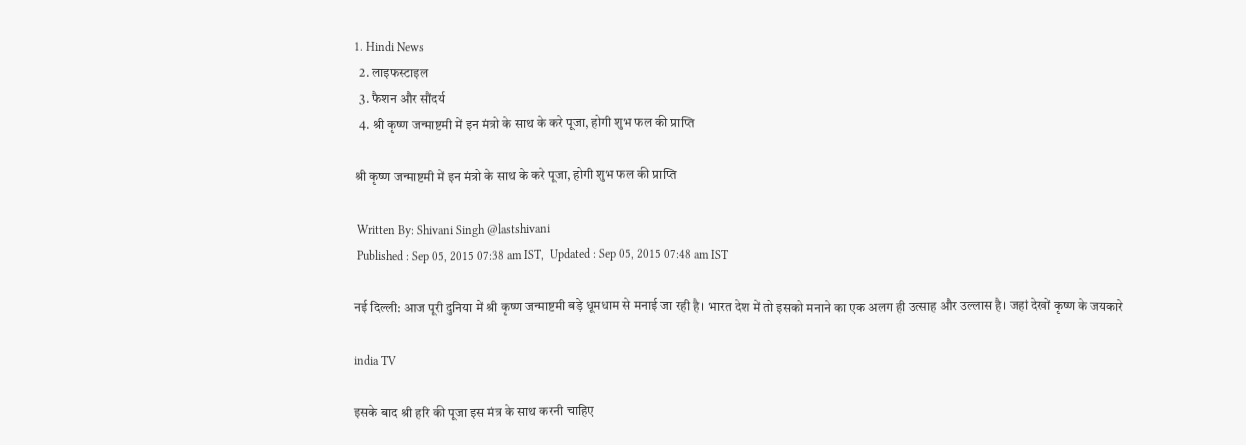1. Hindi News
  2. लाइफस्टाइल
  3. फैशन और सौंदर्य
  4. श्री कृष्ण जन्माष्टमी में इन मंत्रो के साथ के करे पूजा, होगी शुभ फल की प्राप्ति

श्री कृष्ण जन्माष्टमी में इन मंत्रो के साथ के करे पूजा, होगी शुभ फल की प्राप्ति

 Written By: Shivani Singh @lastshivani
 Published : Sep 05, 2015 07:38 am IST,  Updated : Sep 05, 2015 07:48 am IST

नई दिल्ली: आज पूरी दुनिया में श्री कृष्ण जन्माष्टमी बड़े धूमधाम से मनाई जा रही है। भारत देश में तो इसको मनाने का एक अलग ही उत्साह और उल्लास है। जहां देखों कृष्ण के जयकारे

india TV

इसके बाद श्री हरि की पूजा इस मंत्र के साथ करनी चाहिए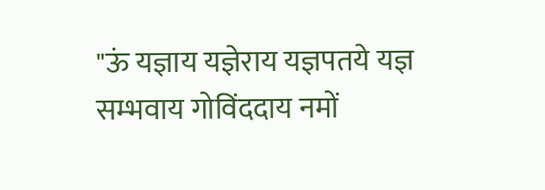"ऊं यज्ञाय यज्ञेराय यज्ञपतये यज्ञ सम्भवाय गोविंददाय नमों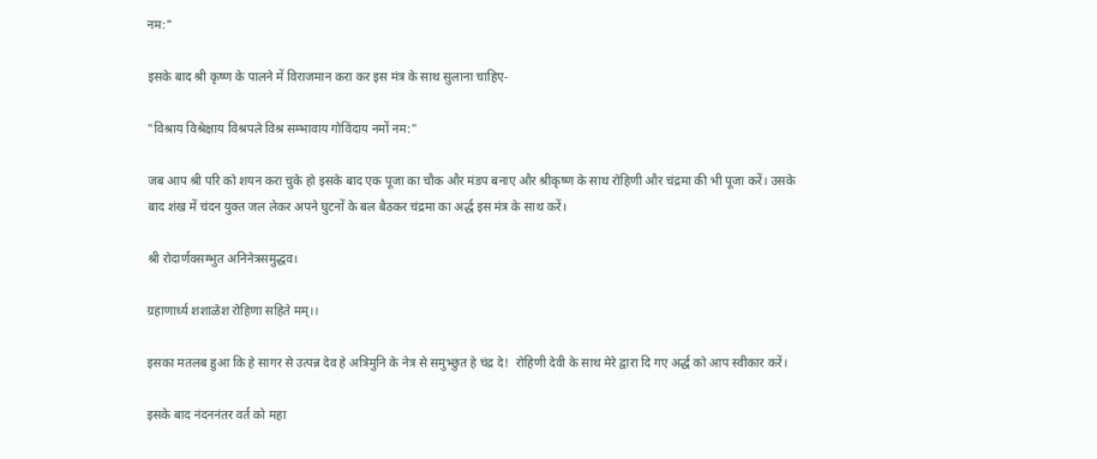नम:"

इसके बाद श्री कृष्ण के पालने में विराजमान करा कर इस मंत्र के साथ सुलाना चाहिए-

"विश्राय विश्रेक्षाय विश्रपले विश्र सम्भावाय गोविंदाय नमों नम:"

जब आप श्री परि को शयन करा चुके हो इसके बाद एक पूजा का चौक और मंडप बनाए और श्रीकृष्ण के साथ रोहिणी और चंद्रमा की भी पूजा करें। उसके बाद शंख में चंदन युक्त जल लेकर अपने घुटनों के बल बैठकर चंद्रमा का अर्द्ध इस मंत्र के साथ करें।

श्री रोदार्णवसम्भुत अनिनेत्रसमुद्धव।

ग्रहाणार्ध्य शशाळेश रोहिणा सहिते मम्।।

इसका मतलब हुआ कि हे सागर से उत्पन्न देव हे अत्रिमुनि के नेत्र से समुभ्छुत हे चंद्र दे!  रोहिणी देवी के साथ मेरे द्वारा दि गए अर्द्ध को आप स्वीकार करें।

इसके बाद नंदननंतर वर्त को महा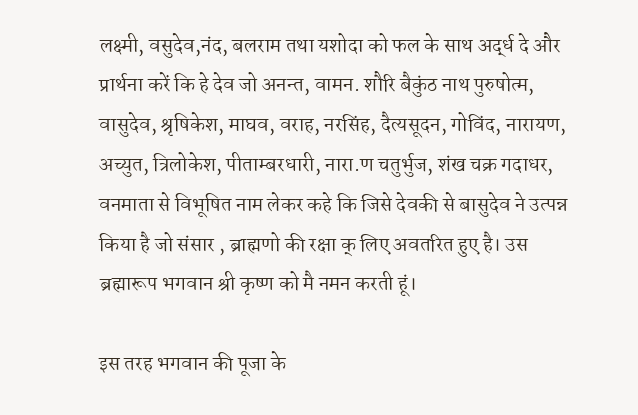लक्ष्मी, वसुदेव,नंद, बलराम तथा यशोदा को फल के साथ अर्द्ध दे और प्रार्थना करें कि हे देव जो अनन्त, वामन. शौरि बैकुंठ नाथ पुरुषोत्म, वासुदेव, श्रृषिकेश, माघव, वराह, नरसिंह, दैत्यसूदन, गोविंद, नारायण, अच्युत, त्रिलोकेश, पीताम्बरधारी, नारा.ण चतुर्भुज, शंख चक्र गदाधर, वनमाता से विभूषित नाम लेकर कहे कि जिसे देवकी से बासुदेव ने उत्पन्न किया है जो संसार , ब्राह्मणो की रक्षा क् लिए अवतरित हुए है। उस ब्रह्मारूप भगवान श्री कृष्ण को मै नमन करती हूं।

इस तरह भगवान की पूजा के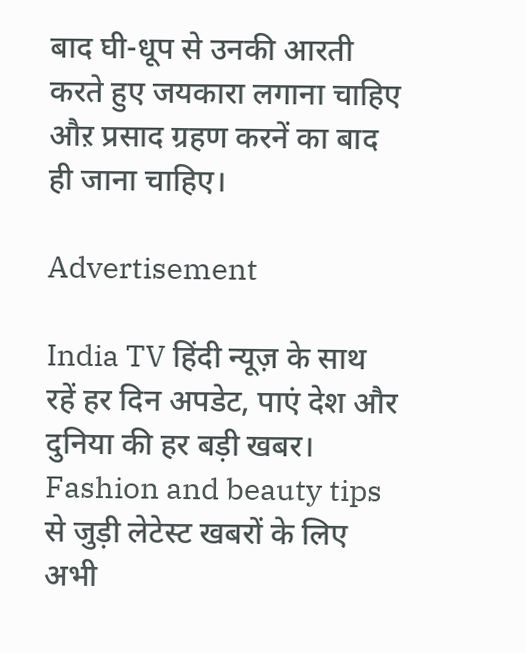बाद घी-धूप से उनकी आरती करते हुए जयकारा लगाना चाहिए औऱ प्रसाद ग्रहण करनें का बाद ही जाना चाहिए।

Advertisement

India TV हिंदी न्यूज़ के साथ रहें हर दिन अपडेट, पाएं देश और दुनिया की हर बड़ी खबर। Fashion and beauty tips से जुड़ी लेटेस्ट खबरों के लिए अभी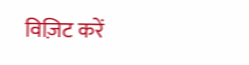विज़िट करें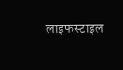लाइफस्टाइल